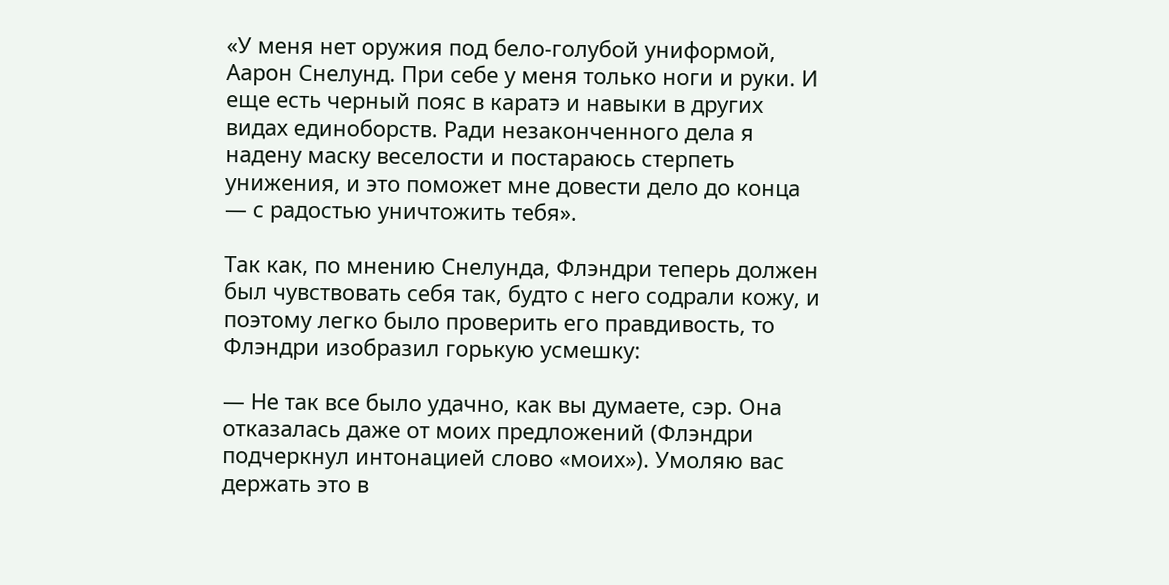«У меня нет оружия под бело-голубой униформой, Аарон Снелунд. При себе у меня только ноги и руки. И еще есть черный пояс в каратэ и навыки в других видах единоборств. Ради незаконченного дела я надену маску веселости и постараюсь стерпеть унижения, и это поможет мне довести дело до конца — с радостью уничтожить тебя».

Так как, по мнению Снелунда, Флэндри теперь должен был чувствовать себя так, будто с него содрали кожу, и поэтому легко было проверить его правдивость, то Флэндри изобразил горькую усмешку:

— Не так все было удачно, как вы думаете, сэр. Она отказалась даже от моих предложений (Флэндри подчеркнул интонацией слово «моих»). Умоляю вас держать это в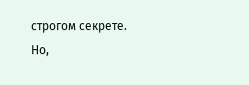строгом секрете. Но,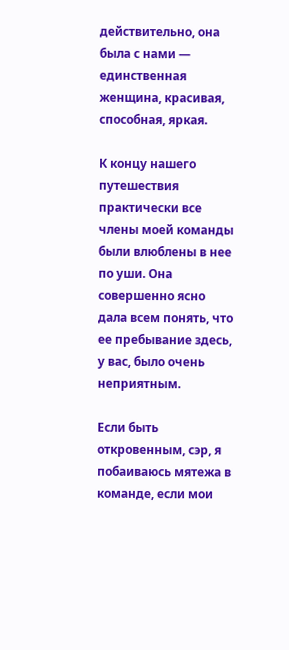действительно, она была с нами — единственная женщина, красивая, способная, яркая.

К концу нашего путешествия практически все члены моей команды были влюблены в нее по уши. Она совершенно ясно дала всем понять, что ее пребывание здесь, у вас, было очень неприятным.

Если быть откровенным, сэр, я побаиваюсь мятежа в команде, если мои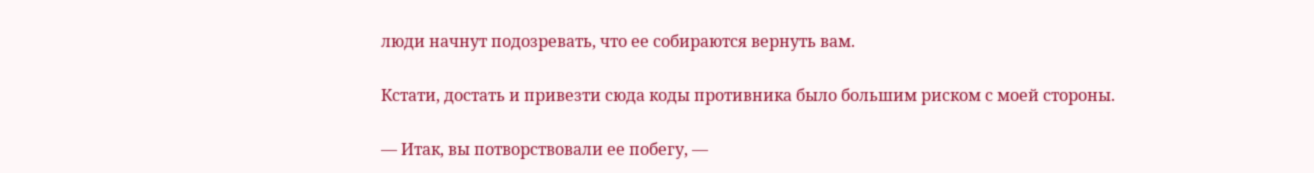люди начнут подозревать, что ее собираются вернуть вам.

Кстати, достать и привезти сюда коды противника было большим риском с моей стороны.

— Итак, вы потворствовали ее побегу, —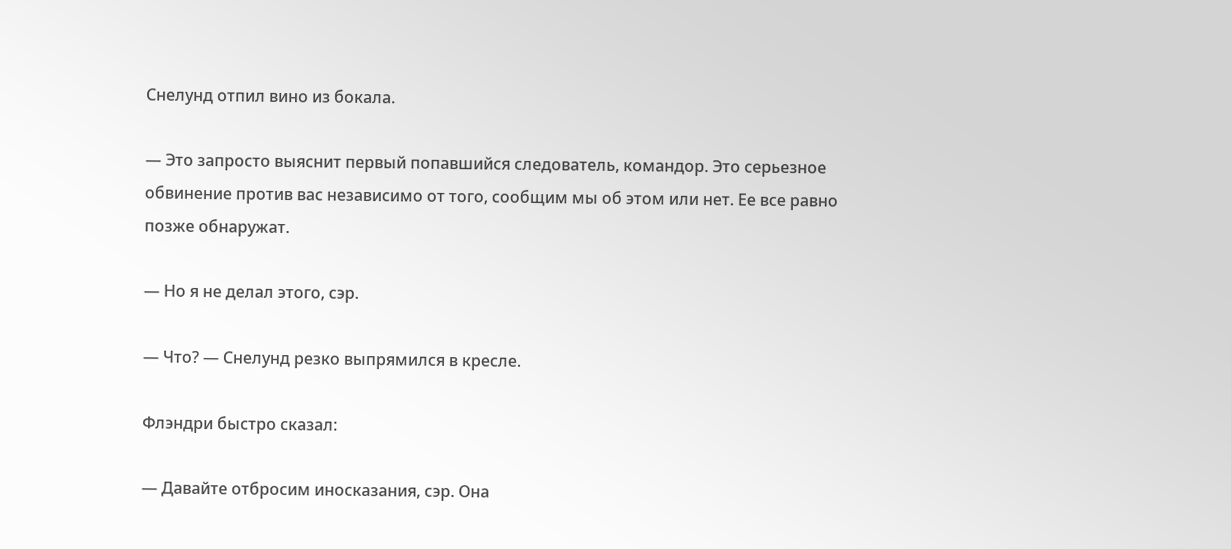Снелунд отпил вино из бокала.

— Это запросто выяснит первый попавшийся следователь, командор. Это серьезное обвинение против вас независимо от того, сообщим мы об этом или нет. Ее все равно позже обнаружат.

— Но я не делал этого, сэр.

— Что? — Снелунд резко выпрямился в кресле.

Флэндри быстро сказал:

— Давайте отбросим иносказания, сэр. Она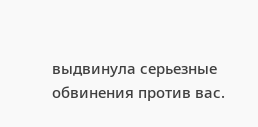выдвинула серьезные обвинения против вас.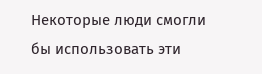Некоторые люди смогли бы использовать эти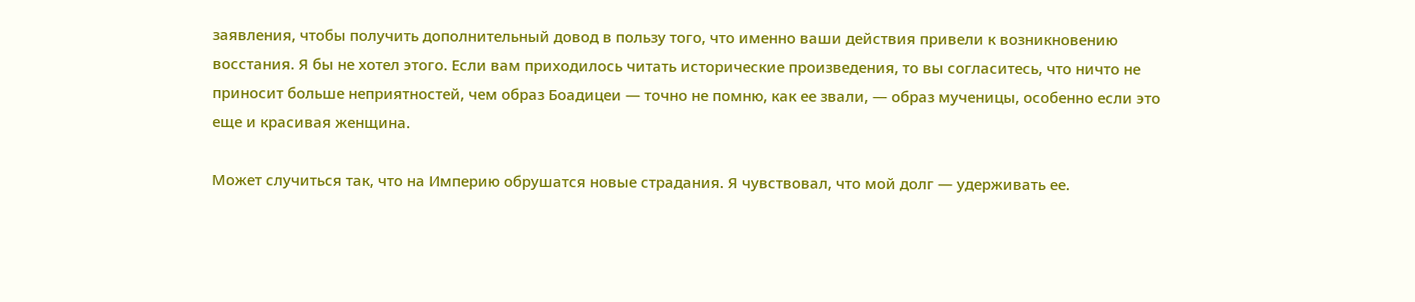заявления, чтобы получить дополнительный довод в пользу того, что именно ваши действия привели к возникновению восстания. Я бы не хотел этого. Если вам приходилось читать исторические произведения, то вы согласитесь, что ничто не приносит больше неприятностей, чем образ Боадицеи — точно не помню, как ее звали, — образ мученицы, особенно если это еще и красивая женщина.

Может случиться так, что на Империю обрушатся новые страдания. Я чувствовал, что мой долг — удерживать ее.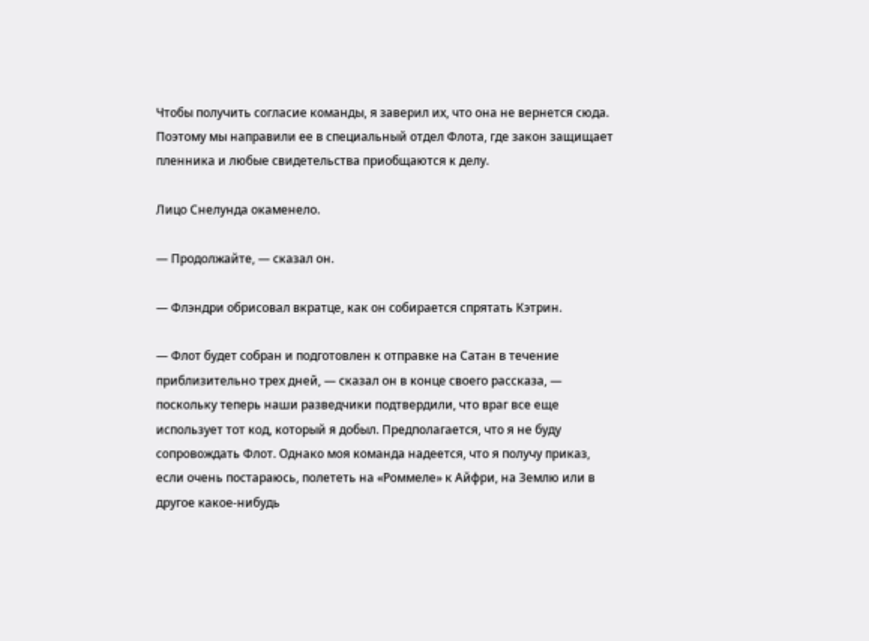Чтобы получить согласие команды, я заверил их, что она не вернется сюда. Поэтому мы направили ее в специальный отдел Флота, где закон защищает пленника и любые свидетельства приобщаются к делу.

Лицо Снелунда окаменело.

— Продолжайте, — сказал он.

— Флэндри обрисовал вкратце, как он собирается спрятать Кэтрин.

— Флот будет собран и подготовлен к отправке на Сатан в течение приблизительно трех дней, — сказал он в конце своего рассказа, — поскольку теперь наши разведчики подтвердили, что враг все еще использует тот код, который я добыл. Предполагается, что я не буду сопровождать Флот. Однако моя команда надеется, что я получу приказ, если очень постараюсь, полететь на «Роммеле» к Айфри, на Землю или в другое какое-нибудь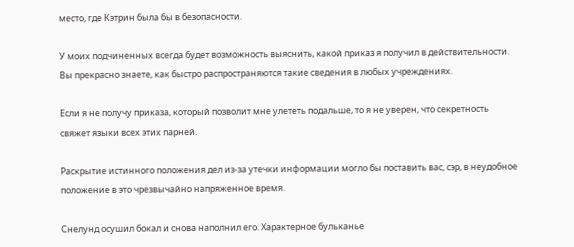место, где Кэтрин была бы в безопасности.

У моих подчиненных всегда будет возможность выяснить, какой приказ я получил в действительности. Вы прекрасно знаете, как быстро распространяются такие сведения в любых учреждениях.

Если я не получу приказа, который позволит мне улететь подальше, то я не уверен, что секретность свяжет языки всех этих парней.

Раскрытие истинного положения дел из-за утечки информации могло бы поставить вас, сэр, в неудобное положение в это чрезвычайно напряженное время.

Снелунд осушил бокал и снова наполнил его. Характерное бульканье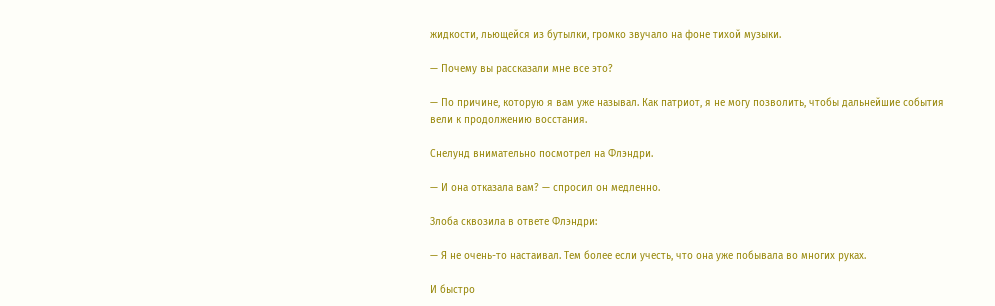жидкости, льющейся из бутылки, громко звучало на фоне тихой музыки.

— Почему вы рассказали мне все это?

— По причине, которую я вам уже называл. Как патриот, я не могу позволить, чтобы дальнейшие события вели к продолжению восстания.

Снелунд внимательно посмотрел на Флэндри.

— И она отказала вам? — спросил он медленно.

Злоба сквозила в ответе Флэндри:

— Я не очень-то настаивал. Тем более если учесть, что она уже побывала во многих руках.

И быстро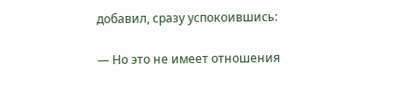добавил, сразу успокоившись:

— Но это не имеет отношения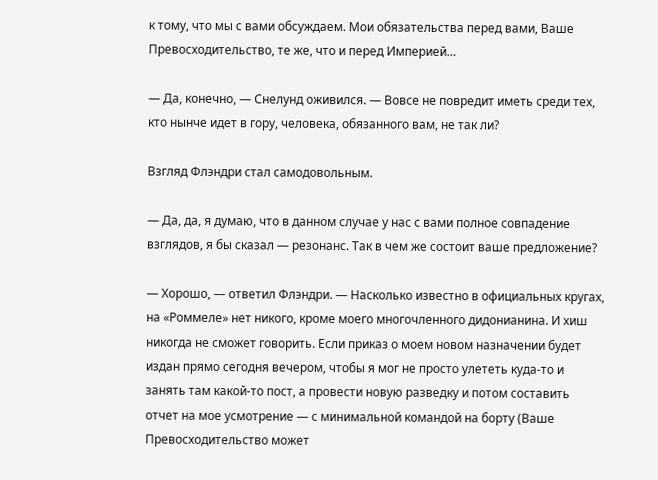к тому, что мы с вами обсуждаем. Мои обязательства перед вами, Ваше Превосходительство, те же, что и перед Империей…

— Да, конечно, — Снелунд оживился. — Вовсе не повредит иметь среди тех, кто нынче идет в гору, человека, обязанного вам, не так ли?

Взгляд Флэндри стал самодовольным.

— Да, да, я думаю, что в данном случае у нас с вами полное совпадение взглядов, я бы сказал — резонанс. Так в чем же состоит ваше предложение?

— Хорошо, — ответил Флэндри. — Насколько известно в официальных кругах, на «Роммеле» нет никого, кроме моего многочленного дидонианина. И хиш никогда не сможет говорить. Если приказ о моем новом назначении будет издан прямо сегодня вечером, чтобы я мог не просто улететь куда-то и занять там какой-то пост, а провести новую разведку и потом составить отчет на мое усмотрение — с минимальной командой на борту (Ваше Превосходительство может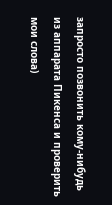запросто позвонить кому-нибудь из аппарата Пикенса и проверить мои слова)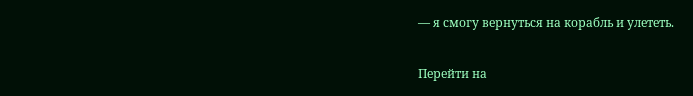— я смогу вернуться на корабль и улететь.

Перейти на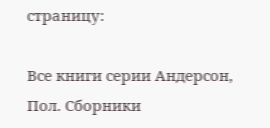страницу:

Все книги серии Андерсон, Пол. Сборники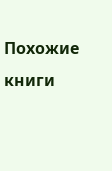Похожие книги